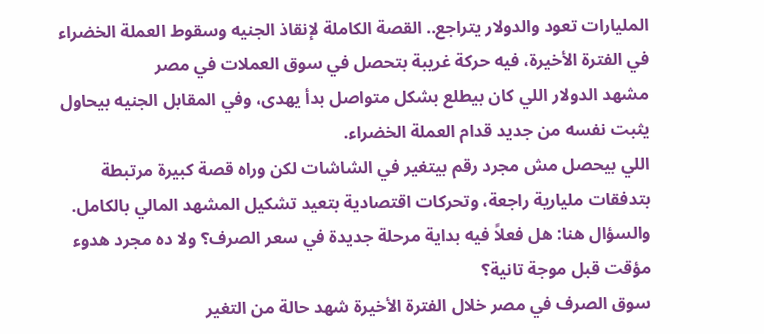المليارات تعود والدولار يتراجع.. القصة الكاملة لإنقاذ الجنيه وسقوط العملة الخضراء
في الفترة الأخيرة، فيه حركة غريبة بتحصل في سوق العملات في مصر
مشهد الدولار اللي كان بيطلع بشكل متواصل بدأ يهدى، وفي المقابل الجنيه بيحاول يثبت نفسه من جديد قدام العملة الخضراء.
اللي بيحصل مش مجرد رقم بيتغير في الشاشات لكن وراه قصة كبيرة مرتبطة بتدفقات مليارية راجعة، وتحركات اقتصادية بتعيد تشكيل المشهد المالي بالكامل.
والسؤال هنا: هل فعلاً فيه بداية مرحلة جديدة في سعر الصرف؟ ولا ده مجرد هدوء مؤقت قبل موجة تانية؟
سوق الصرف في مصر خلال الفترة الأخيرة شهد حالة من التغير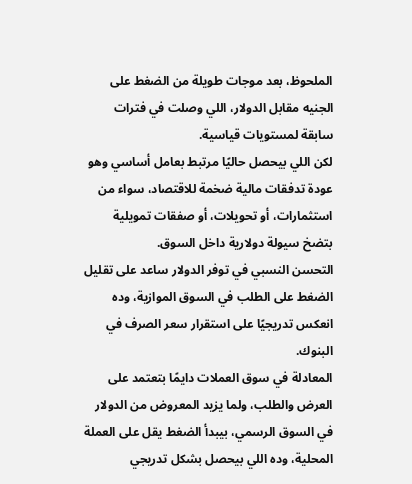الملحوظ، بعد موجات طويلة من الضغط على الجنيه مقابل الدولار، اللي وصلت في فترات سابقة لمستويات قياسية.
لكن اللي بيحصل حاليًا مرتبط بعامل أساسي وهو عودة تدفقات مالية ضخمة للاقتصاد، سواء من استثمارات، أو تحويلات، أو صفقات تمويلية بتضخ سيولة دولارية داخل السوق.
التحسن النسبي في توفر الدولار ساعد على تقليل الضغط على الطلب في السوق الموازية، وده انعكس تدريجيًا على استقرار سعر الصرف في البنوك.
المعادلة في سوق العملات دايمًا بتعتمد على العرض والطلب، ولما يزيد المعروض من الدولار في السوق الرسمي، بيبدأ الضغط يقل على العملة المحلية، وده اللي بيحصل بشكل تدريجي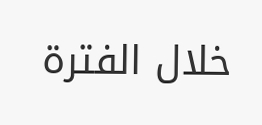خلال الفترة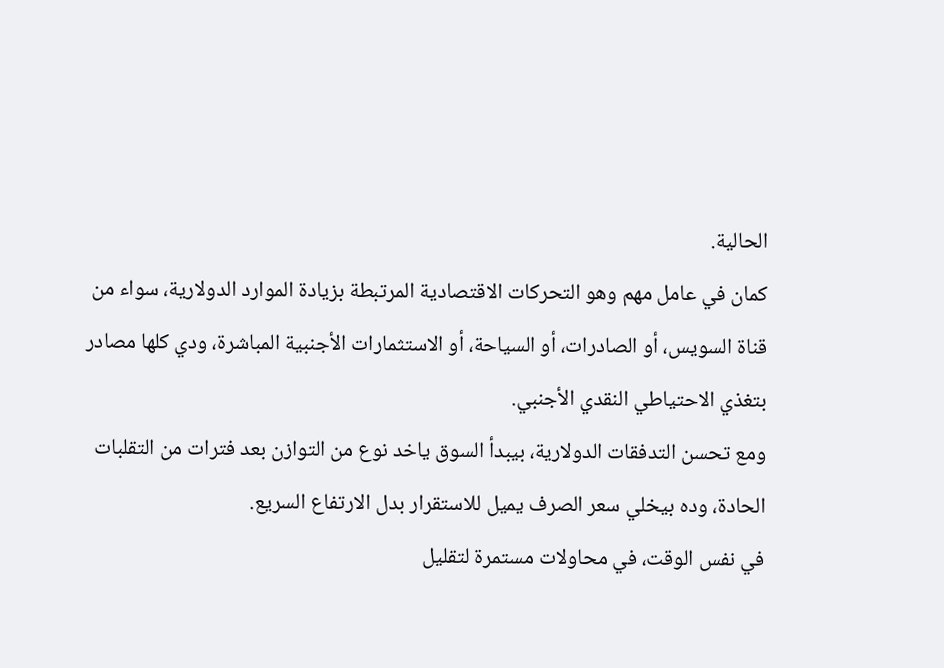الحالية.
كمان في عامل مهم وهو التحركات الاقتصادية المرتبطة بزيادة الموارد الدولارية، سواء من قناة السويس، أو الصادرات، أو السياحة، أو الاستثمارات الأجنبية المباشرة، ودي كلها مصادر بتغذي الاحتياطي النقدي الأجنبي.
ومع تحسن التدفقات الدولارية، بيبدأ السوق ياخد نوع من التوازن بعد فترات من التقلبات الحادة، وده بيخلي سعر الصرف يميل للاستقرار بدل الارتفاع السريع.
في نفس الوقت، في محاولات مستمرة لتقليل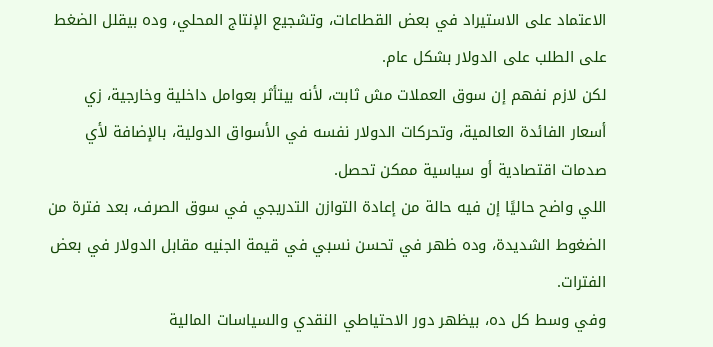الاعتماد على الاستيراد في بعض القطاعات، وتشجيع الإنتاج المحلي، وده بيقلل الضغط على الطلب على الدولار بشكل عام.
لكن لازم نفهم إن سوق العملات مش ثابت، لأنه بيتأثر بعوامل داخلية وخارجية، زي أسعار الفائدة العالمية، وتحركات الدولار نفسه في الأسواق الدولية، بالإضافة لأي صدمات اقتصادية أو سياسية ممكن تحصل.
اللي واضح حاليًا إن فيه حالة من إعادة التوازن التدريجي في سوق الصرف، بعد فترة من الضغوط الشديدة، وده ظهر في تحسن نسبي في قيمة الجنيه مقابل الدولار في بعض الفترات.
وفي وسط كل ده، بيظهر دور الاحتياطي النقدي والسياسات المالية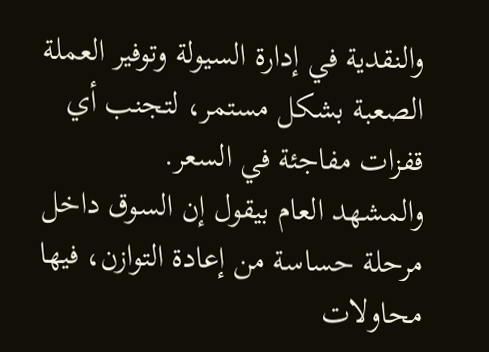والنقدية في إدارة السيولة وتوفير العملة الصعبة بشكل مستمر، لتجنب أي قفزات مفاجئة في السعر.
والمشهد العام بيقول إن السوق داخل مرحلة حساسة من إعادة التوازن، فيها محاولات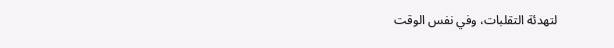لتهدئة التقلبات، وفي نفس الوقت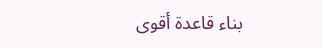بناء قاعدة أقوى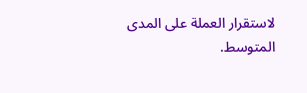لاستقرار العملة على المدى المتوسط.